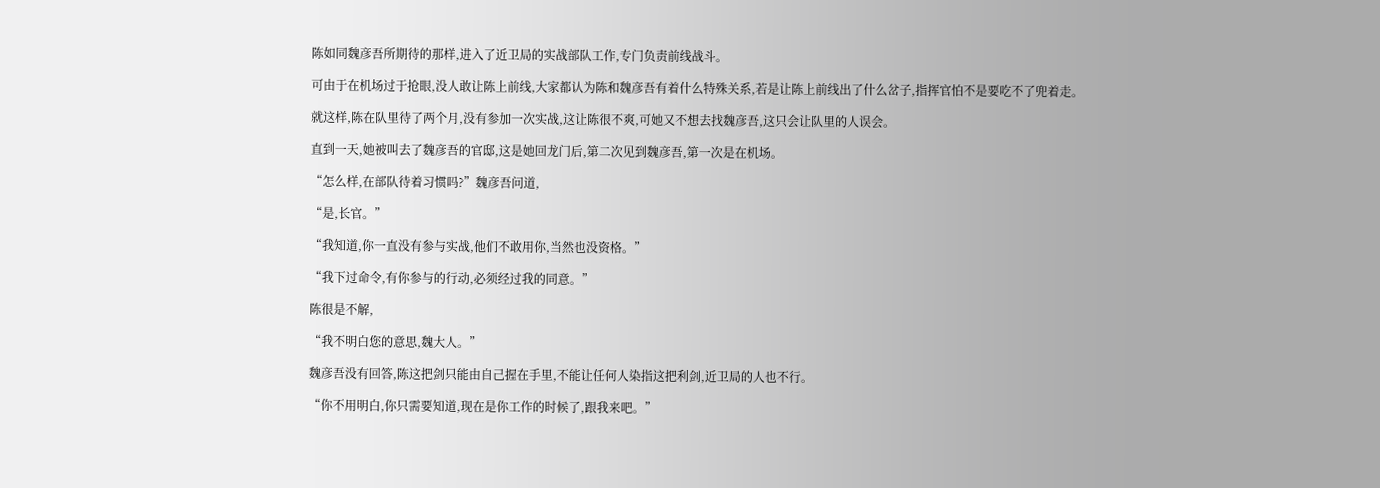陈如同魏彦吾所期待的那样,进入了近卫局的实战部队工作,专门负责前线战斗。

可由于在机场过于抢眼,没人敢让陈上前线,大家都认为陈和魏彦吾有着什么特殊关系,若是让陈上前线出了什么岔子,指挥官怕不是要吃不了兜着走。

就这样,陈在队里待了两个月,没有参加一次实战,这让陈很不爽,可她又不想去找魏彦吾,这只会让队里的人误会。

直到一天,她被叫去了魏彦吾的官邸,这是她回龙门后,第二次见到魏彦吾,第一次是在机场。

“怎么样,在部队待着习惯吗?”魏彦吾问道,

“是,长官。”

“我知道,你一直没有参与实战,他们不敢用你,当然也没资格。”

“我下过命令,有你参与的行动,必须经过我的同意。”

陈很是不解,

“我不明白您的意思,魏大人。”

魏彦吾没有回答,陈这把剑只能由自己握在手里,不能让任何人染指这把利剑,近卫局的人也不行。

“你不用明白,你只需要知道,现在是你工作的时候了,跟我来吧。”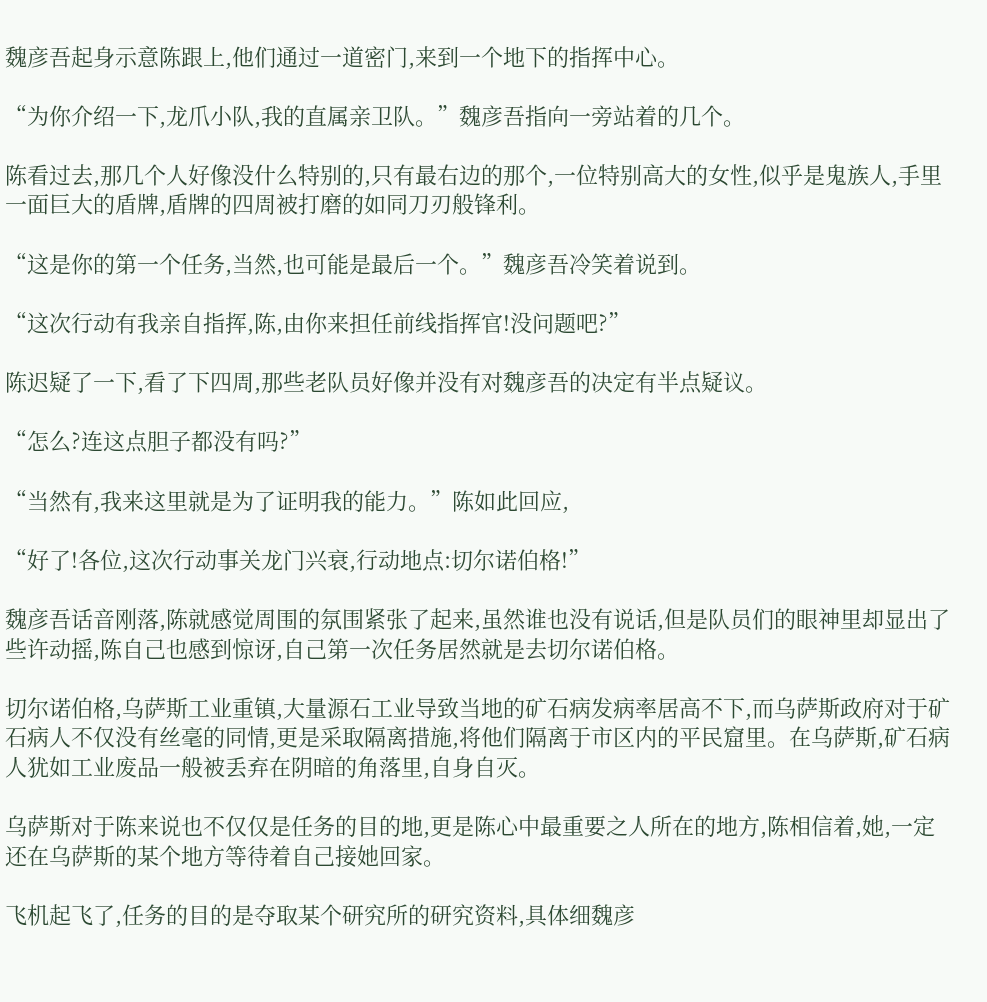魏彦吾起身示意陈跟上,他们通过一道密门,来到一个地下的指挥中心。

“为你介绍一下,龙爪小队,我的直属亲卫队。”魏彦吾指向一旁站着的几个。

陈看过去,那几个人好像没什么特别的,只有最右边的那个,一位特别高大的女性,似乎是鬼族人,手里一面巨大的盾牌,盾牌的四周被打磨的如同刀刃般锋利。

“这是你的第一个任务,当然,也可能是最后一个。”魏彦吾冷笑着说到。

“这次行动有我亲自指挥,陈,由你来担任前线指挥官!没问题吧?”

陈迟疑了一下,看了下四周,那些老队员好像并没有对魏彦吾的决定有半点疑议。

“怎么?连这点胆子都没有吗?”

“当然有,我来这里就是为了证明我的能力。”陈如此回应,

“好了!各位,这次行动事关龙门兴衰,行动地点:切尔诺伯格!”

魏彦吾话音刚落,陈就感觉周围的氛围紧张了起来,虽然谁也没有说话,但是队员们的眼神里却显出了些许动摇,陈自己也感到惊讶,自己第一次任务居然就是去切尔诺伯格。

切尔诺伯格,乌萨斯工业重镇,大量源石工业导致当地的矿石病发病率居高不下,而乌萨斯政府对于矿石病人不仅没有丝毫的同情,更是采取隔离措施,将他们隔离于市区内的平民窟里。在乌萨斯,矿石病人犹如工业废品一般被丢弃在阴暗的角落里,自身自灭。

乌萨斯对于陈来说也不仅仅是任务的目的地,更是陈心中最重要之人所在的地方,陈相信着,她,一定还在乌萨斯的某个地方等待着自己接她回家。

飞机起飞了,任务的目的是夺取某个研究所的研究资料,具体细魏彦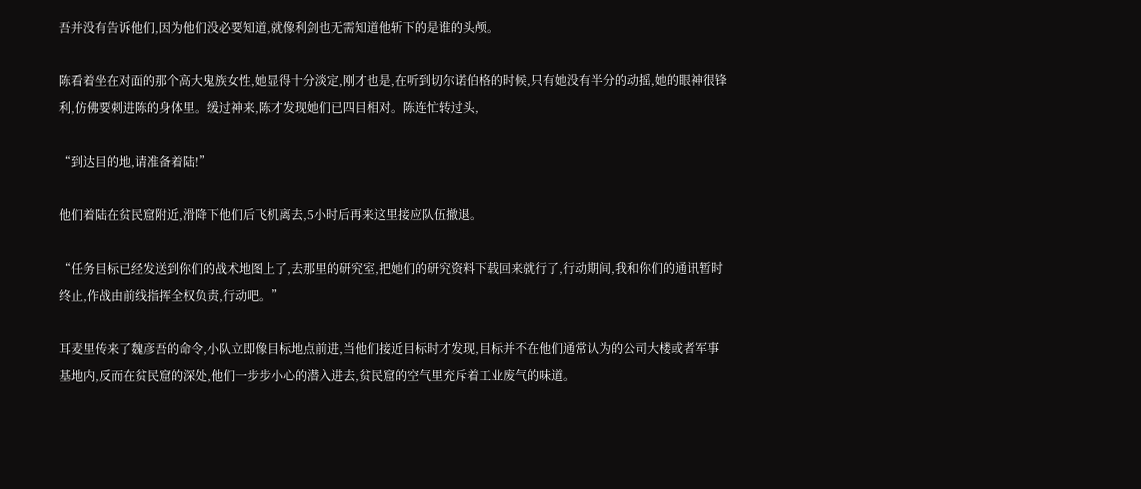吾并没有告诉他们,因为他们没必要知道,就像利剑也无需知道他斩下的是谁的头颅。

陈看着坐在对面的那个高大鬼族女性,她显得十分淡定,刚才也是,在听到切尔诺伯格的时候,只有她没有半分的动摇,她的眼神很锋利,仿佛要刺进陈的身体里。缓过神来,陈才发现她们已四目相对。陈连忙转过头,

“到达目的地,请准备着陆!”

他们着陆在贫民窟附近,滑降下他们后飞机离去,5小时后再来这里接应队伍撤退。

“任务目标已经发送到你们的战术地图上了,去那里的研究室,把她们的研究资料下载回来就行了,行动期间,我和你们的通讯暂时终止,作战由前线指挥全权负责,行动吧。”

耳麦里传来了魏彦吾的命令,小队立即像目标地点前进,当他们接近目标时才发现,目标并不在他们通常认为的公司大楼或者军事基地内,反而在贫民窟的深处,他们一步步小心的潜入进去,贫民窟的空气里充斥着工业废气的味道。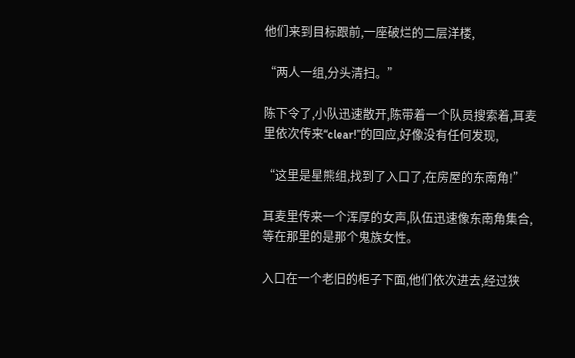他们来到目标跟前,一座破烂的二层洋楼,

“两人一组,分头清扫。”

陈下令了,小队迅速散开,陈带着一个队员搜索着,耳麦里依次传来“clear!”的回应,好像没有任何发现,

“这里是星熊组,找到了入口了,在房屋的东南角!”

耳麦里传来一个浑厚的女声,队伍迅速像东南角集合,等在那里的是那个鬼族女性。

入口在一个老旧的柜子下面,他们依次进去,经过狭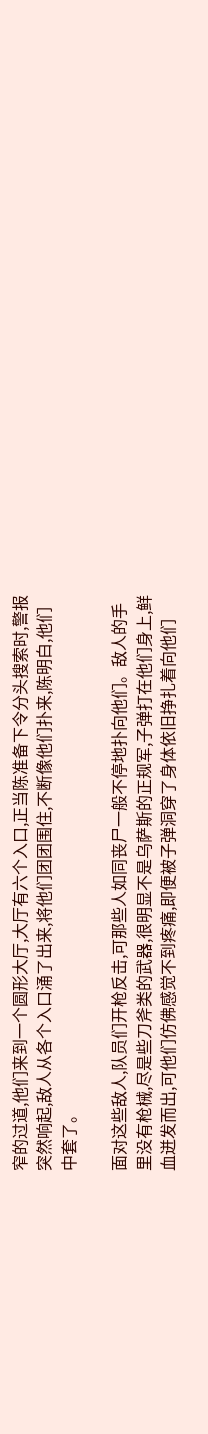窄的过道,他们来到一个圆形大厅,大厅有六个入口,正当陈准备下令分头搜索时,警报突然响起,敌人从各个入口涌了出来,将他们团团围住,不断像他们扑来,陈明白,他们中套了。

面对这些敌人,队员们开枪反击,可那些人如同丧尸一般不停地扑向他们。敌人的手里没有枪械,尽是些刀斧类的武器,很明显不是乌萨斯的正规军,子弹打在他们身上,鲜血迸发而出,可他们仿佛感觉不到疼痛,即便被子弹洞穿了身体依旧挣扎着向他们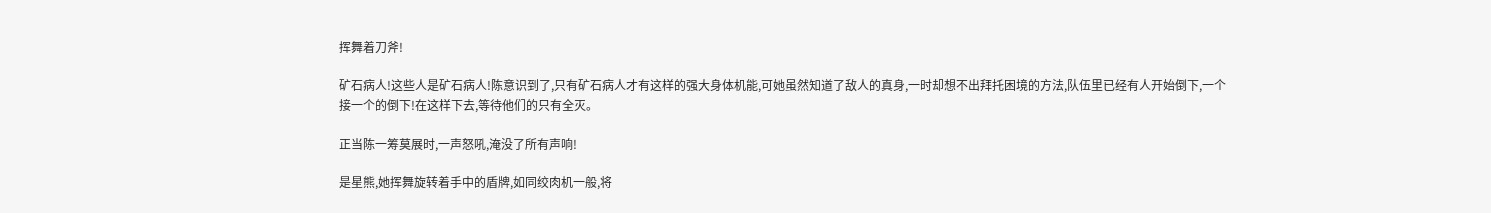挥舞着刀斧!

矿石病人!这些人是矿石病人!陈意识到了,只有矿石病人才有这样的强大身体机能,可她虽然知道了敌人的真身,一时却想不出拜托困境的方法,队伍里已经有人开始倒下,一个接一个的倒下!在这样下去,等待他们的只有全灭。

正当陈一筹莫展时,一声怒吼,淹没了所有声响!

是星熊,她挥舞旋转着手中的盾牌,如同绞肉机一般,将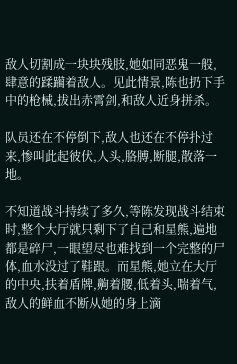敌人切割成一块块残肢,她如同恶鬼一般,肆意的蹂躏着敌人。见此情景,陈也扔下手中的枪械,拔出赤霄剑,和敌人近身拼杀。

队员还在不停倒下,敌人也还在不停扑过来,惨叫此起彼伏,人头,胳膊,断腿,散落一地。

不知道战斗持续了多久,等陈发现战斗结束时,整个大厅就只剩下了自己和星熊,遍地都是碎尸,一眼望尽也难找到一个完整的尸体,血水没过了鞋跟。而星熊,她立在大厅的中央,扶着盾牌,齁着腰,低着头,喘着气,敌人的鲜血不断从她的身上滴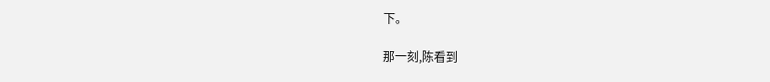下。

那一刻,陈看到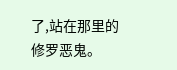了,站在那里的修罗恶鬼。